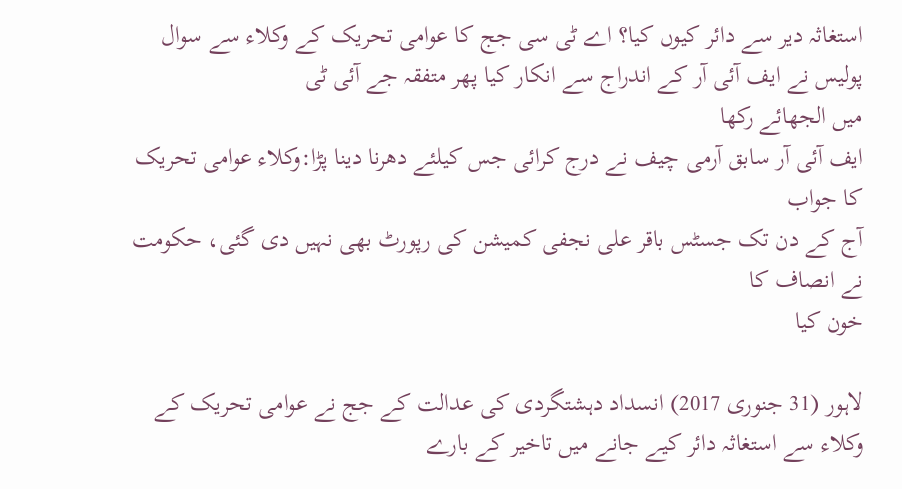استغاثہ دیر سے دائر کیوں کیا؟ اے ٹی سی جج کا عوامی تحریک کے وکلاء سے سوال
پولیس نے ایف آئی آر کے اندراج سے انکار کیا پھر متفقہ جے آئی ٹی
میں الجھائے رکھا
ایف آئی آر سابق آرمی چیف نے درج کرائی جس کیلئے دھرنا دینا پڑا:وکلاء عوامی تحریک
کا جواب
آج کے دن تک جسٹس باقر علی نجفی کمیشن کی رپورٹ بھی نہیں دی گئی، حکومت نے انصاف کا
خون کیا

لاہور (31 جنوری 2017) انسداد دہشتگردی کی عدالت کے جج نے عوامی تحریک کے وکلاء سے استغاثہ دائر کیے جانے میں تاخیر کے بارے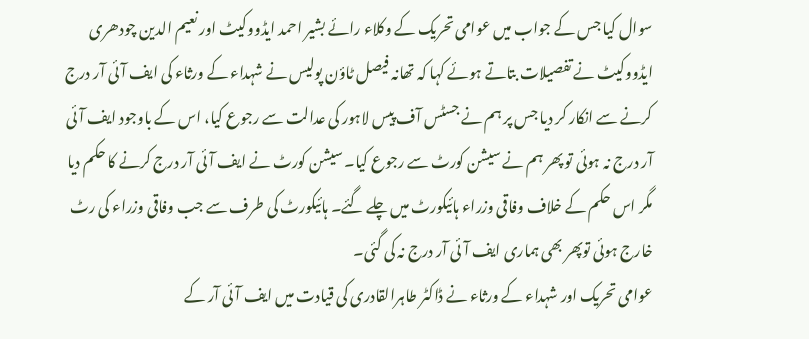سوال کیا جس کے جواب میں عوامی تحریک کے وکلاء رائے بشیر احمد ایڈووکیٹ اور نعیم الدین چودھری ایڈووکیٹ نے تفصیلات بتاتے ہوئے کہا کہ تھانہ فیصل ٹاؤن پولیس نے شہداء کے ورثاء کی ایف آئی آر درج کرنے سے انکار کر دیا جس پر ہم نے جسٹس آف پیس لاہور کی عدالت سے رجوع کیا، اس کے باوجود ایف آئی آر درج نہ ہوئی تو پھر ہم نے سیشن کورٹ سے رجوع کیا۔ سیشن کورٹ نے ایف آئی آر درج کرنے کا حکم دیا مگر اس حکم کے خلاف وفاقی وزراء ہائیکورٹ میں چلے گئے۔ ہائیکورٹ کی طرف سے جب وفاقی وزراء کی رٹ خارج ہوئی توپھر بھی ہماری ایف آئی آر درج نہ کی گئی۔
عوامی تحریک اور شہداء کے ورثاء نے ڈاکٹر طاہرالقادری کی قیادت میں ایف آئی آر کے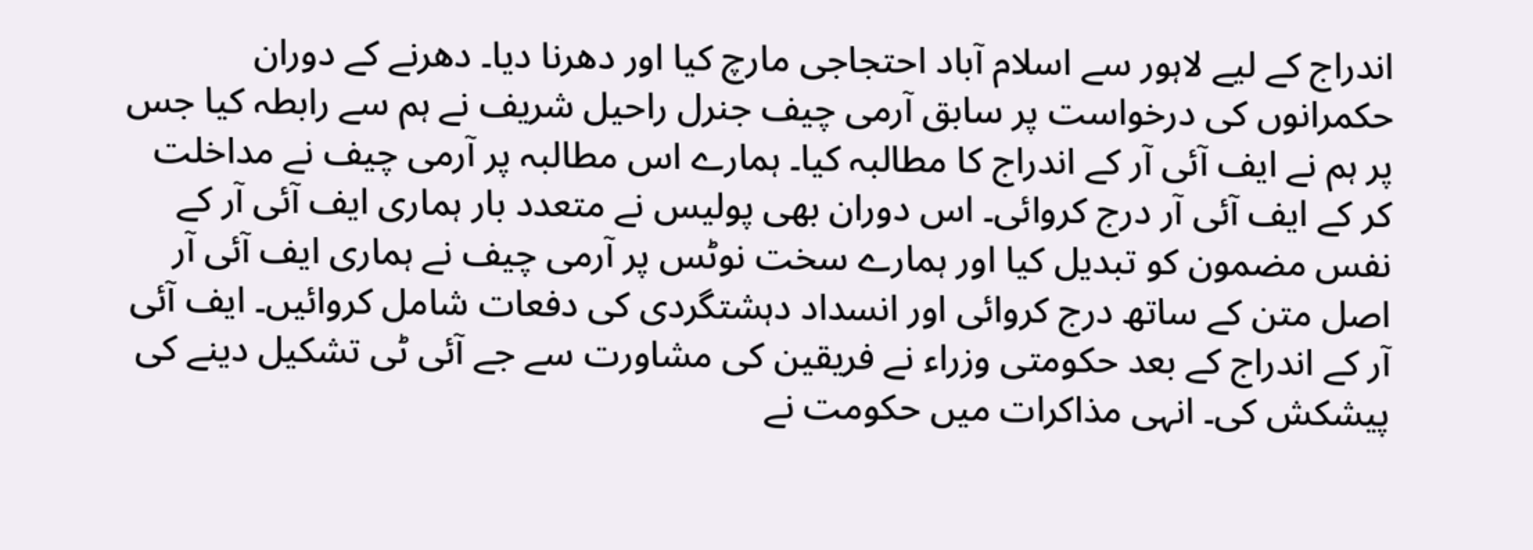اندراج کے لیے لاہور سے اسلام آباد احتجاجی مارچ کیا اور دھرنا دیا۔ دھرنے کے دوران حکمرانوں کی درخواست پر سابق آرمی چیف جنرل راحیل شریف نے ہم سے رابطہ کیا جس پر ہم نے ایف آئی آر کے اندراج کا مطالبہ کیا۔ ہمارے اس مطالبہ پر آرمی چیف نے مداخلت کر کے ایف آئی آر درج کروائی۔ اس دوران بھی پولیس نے متعدد بار ہماری ایف آئی آر کے نفس مضمون کو تبدیل کیا اور ہمارے سخت نوٹس پر آرمی چیف نے ہماری ایف آئی آر اصل متن کے ساتھ درج کروائی اور انسداد دہشتگردی کی دفعات شامل کروائیں۔ ایف آئی آر کے اندراج کے بعد حکومتی وزراء نے فریقین کی مشاورت سے جے آئی ٹی تشکیل دینے کی پیشکش کی۔ انہی مذاکرات میں حکومت نے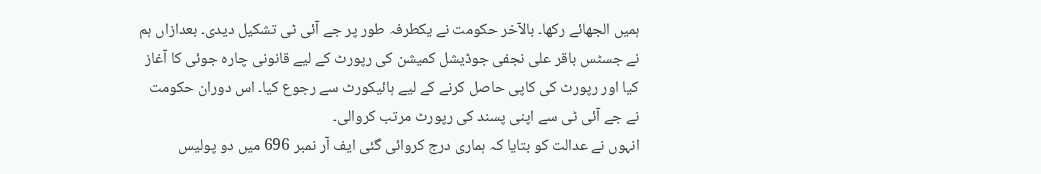ہمیں الجھائے رکھا۔ بالآخر حکومت نے یکطرفہ طور پر جے آئی ٹی تشکیل دیدی۔ بعدازاں ہم نے جسٹس باقر علی نجفی جوڈیشل کمیشن کی رپورٹ کے لیے قانونی چارہ جوئی کا آغاز کیا اور رپورٹ کی کاپی حاصل کرنے کے لیے ہائیکورٹ سے رجوع کیا۔ اس دوران حکومت نے جے آئی ٹی سے اپنی پسند کی رپورٹ مرتب کروالی۔
انہوں نے عدالت کو بتایا کہ ہماری درج کروائی گئی ایف آر نمبر 696 میں دو پولیس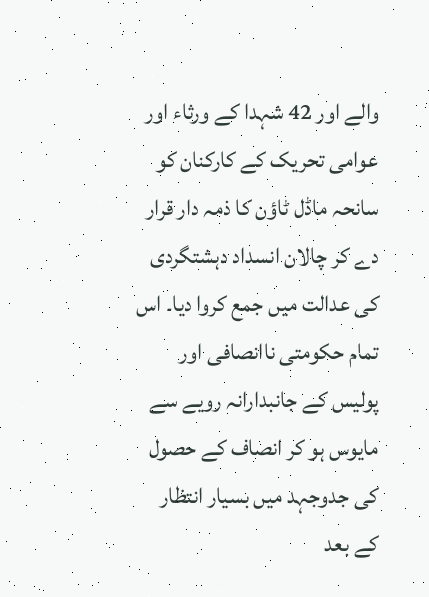والے اور 42 شہدا کے ورثاء اور عوامی تحریک کے کارکنان کو سانحہ ماڈل ٹاؤن کا ذمہ دار قرار دے کر چالان انسداد دہشتگردی کی عدالت میں جمع کروا دیا۔ اس تمام حکومتی ناانصافی اور پولیس کے جانبدارانہ رویے سے مایوس ہو کر انصاف کے حصول کی جدوجہد میں بسیار انتظار کے بعد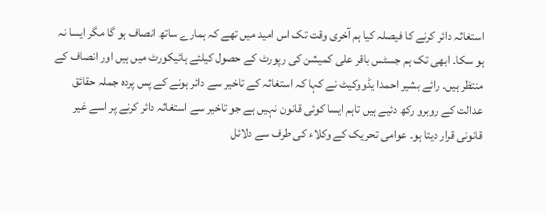استغاثہ دائر کرنے کا فیصلہ کیا ہم آخری وقت تک اس امید میں تھے کہ ہمارے ساتھ انصاف ہو گا مگر ایسا نہ ہو سکا۔ ابھی تک ہم جسٹس باقر علی کمیشن کی رپورٹ کے حصول کیلئے ہائیکورٹ میں ہیں اور انصاف کے منتظر ہیں۔ رائے بشیر احمدا یڈووکیٹ نے کہا کہ استغاثہ کے تاخیر سے دائر ہونے کے پس پردہ جملہ حقائق عدالت کے روبرو رکھ دئیے ہیں تاہم ایسا کوئی قانون نہیں ہے جو تاخیر سے استغاثہ دائر کرنے پر اسے غیر قانونی قرار دیتا ہو۔ عوامی تحریک کے وکلاء کی طرف سے دلائل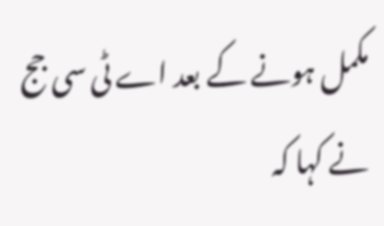مکمل ہونے کے بعد اے ٹی سی جج نے کہا کہ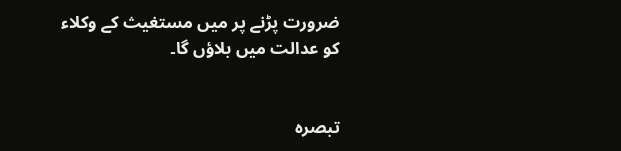ضرورت پڑنے پر میں مستغیث کے وکلاء کو عدالت میں بلاؤں گا۔


تبصرہ